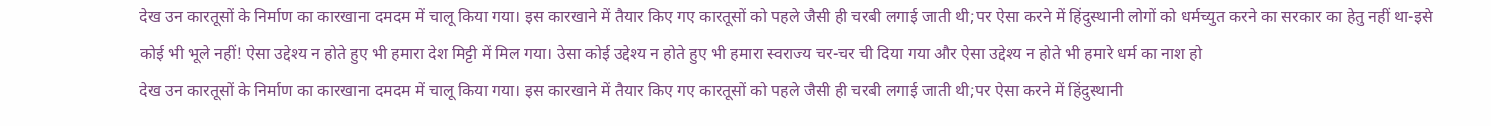देख उन कारतूसों के निर्माण का कारखाना दमदम में चालू किया गया। इस कारखाने में तैयार किए गए कारतूसों को पहले जैसी ही चरबी लगाई जाती थी;पर ऐसा करने में हिंदुस्थानी लोगों को धर्मच्युत करने का सरकार का हेतु नहीं था-इसे कोई भी भूले नहीं! ऐसा उद्देश्य न होते हुए भी हमारा देश मिट्टी में मिल गया। उेसा कोई उद्देश्य न होते हुए भी हमारा स्वराज्य चर-चर ची दिया गया और ऐसा उद्देश्य न होते भी हमारे धर्म का नाश हो
देख उन कारतूसों के निर्माण का कारखाना दमदम में चालू किया गया। इस कारखाने में तैयार किए गए कारतूसों को पहले जैसी ही चरबी लगाई जाती थी;पर ऐसा करने में हिंदुस्थानी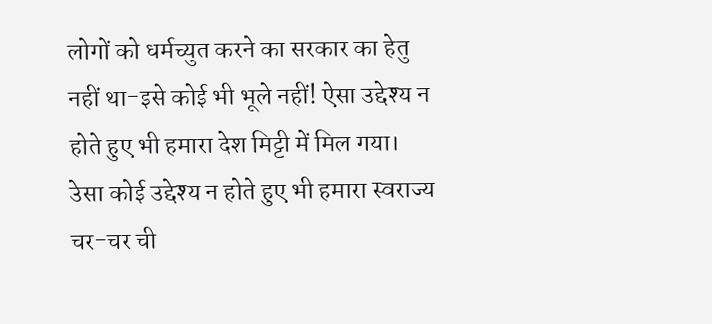लोगों को धर्मच्युत करने का सरकार का हेतु नहीं था-इसे कोई भी भूले नहीं! ऐसा उद्देश्य न होते हुए भी हमारा देश मिट्टी में मिल गया। उेसा कोई उद्देश्य न होते हुए भी हमारा स्वराज्य चर-चर ची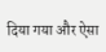दिया गया और ऐसा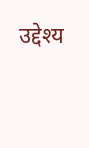उद्देश्य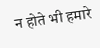न होते भी हमारे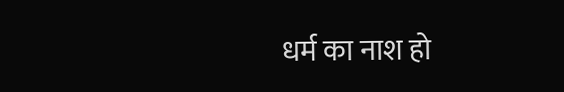धर्म का नाश हो